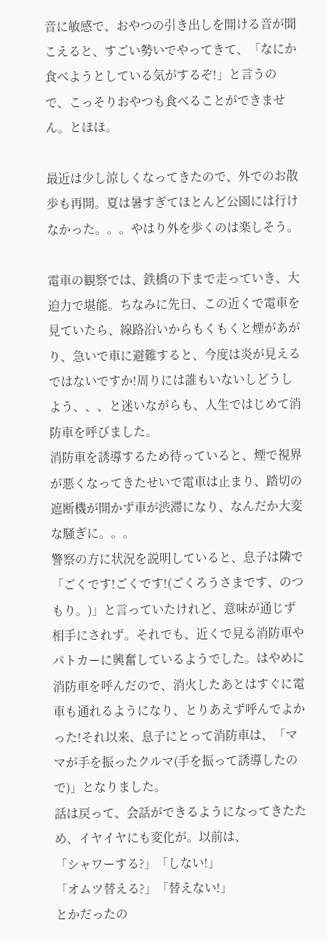音に敏感で、おやつの引き出しを開ける音が聞こえると、すごい勢いでやってきて、「なにか食べようとしている気がするぞ!」と言うので、こっそりおやつも食べることができません。とほほ。

最近は少し涼しくなってきたので、外でのお散歩も再開。夏は暑すぎてほとんど公園には行けなかった。。。やはり外を歩くのは楽しそう。

電車の観察では、鉄橋の下まで走っていき、大迫力で堪能。ちなみに先日、この近くで電車を見ていたら、線路沿いからもくもくと煙があがり、急いで車に避難すると、今度は炎が見えるではないですか!周りには誰もいないしどうしよう、、、と迷いながらも、人生ではじめて消防車を呼びました。
消防車を誘導するため待っていると、煙で視界が悪くなってきたせいで電車は止まり、踏切の遮断機が開かず車が渋滞になり、なんだか大変な騒ぎに。。。
警察の方に状況を説明していると、息子は隣で「ごくです!ごくです!(ごくろうさまです、のつもり。)」と言っていたけれど、意味が通じず相手にされず。それでも、近くで見る消防車やパトカーに興奮しているようでした。はやめに消防車を呼んだので、消火したあとはすぐに電車も通れるようになり、とりあえず呼んでよかった!それ以来、息子にとって消防車は、「ママが手を振ったクルマ(手を振って誘導したので)」となりました。
話は戻って、会話ができるようになってきたため、イヤイヤにも変化が。以前は、
「シャワーする?」「しない!」
「オムツ替える?」「替えない!」
とかだったの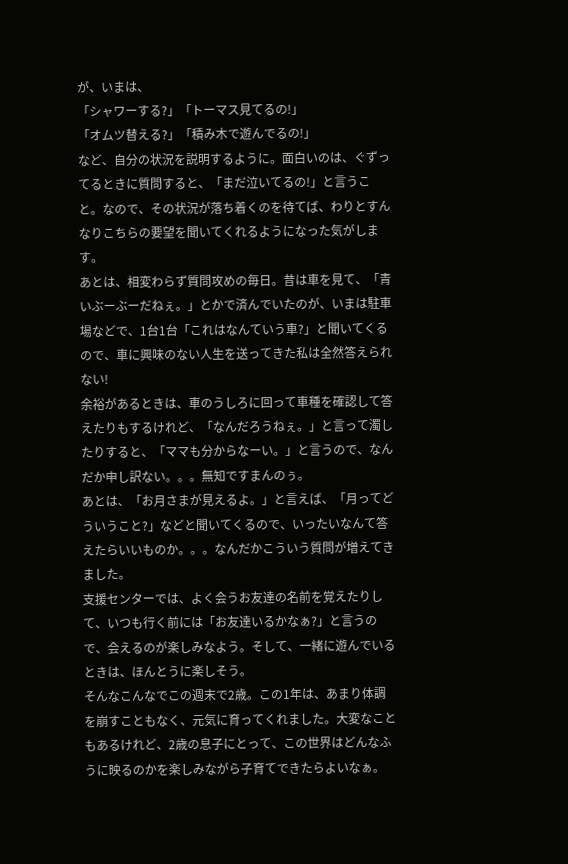が、いまは、
「シャワーする?」「トーマス見てるの!」
「オムツ替える?」「積み木で遊んでるの!」
など、自分の状況を説明するように。面白いのは、ぐずってるときに質問すると、「まだ泣いてるの!」と言うこと。なので、その状況が落ち着くのを待てば、わりとすんなりこちらの要望を聞いてくれるようになった気がします。
あとは、相変わらず質問攻めの毎日。昔は車を見て、「青いぶーぶーだねぇ。」とかで済んでいたのが、いまは駐車場などで、1台1台「これはなんていう車?」と聞いてくるので、車に興味のない人生を送ってきた私は全然答えられない!
余裕があるときは、車のうしろに回って車種を確認して答えたりもするけれど、「なんだろうねぇ。」と言って濁したりすると、「ママも分からなーい。」と言うので、なんだか申し訳ない。。。無知ですまんのぅ。
あとは、「お月さまが見えるよ。」と言えば、「月ってどういうこと?」などと聞いてくるので、いったいなんて答えたらいいものか。。。なんだかこういう質問が増えてきました。
支援センターでは、よく会うお友達の名前を覚えたりして、いつも行く前には「お友達いるかなぁ?」と言うので、会えるのが楽しみなよう。そして、一緒に遊んでいるときは、ほんとうに楽しそう。
そんなこんなでこの週末で2歳。この1年は、あまり体調を崩すこともなく、元気に育ってくれました。大変なこともあるけれど、2歳の息子にとって、この世界はどんなふうに映るのかを楽しみながら子育てできたらよいなぁ。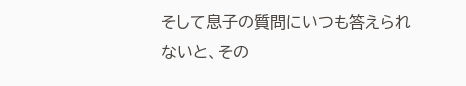そして息子の質問にいつも答えられないと、その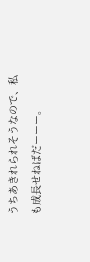うちあきれられそうなので、私も成長せねばだーーー。